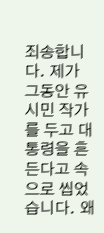죄송합니다. 제가 그동안 유시민 작가를 두고 대통령을 흔든다고 속으로 씹었습니다. 왜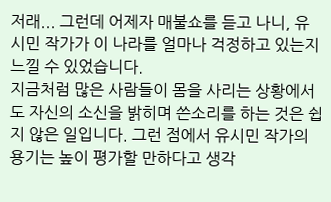저래... 그런데 어제자 매불쇼를 듣고 나니, 유시민 작가가 이 나라를 얼마나 걱정하고 있는지 느낄 수 있었습니다.
지금처럼 많은 사람들이 몸을 사리는 상황에서도 자신의 소신을 밝히며 쓴소리를 하는 것은 쉽지 않은 일입니다. 그런 점에서 유시민 작가의 용기는 높이 평가할 만하다고 생각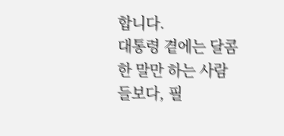합니다.
대통령 곁에는 달콤한 말만 하는 사람들보다, 필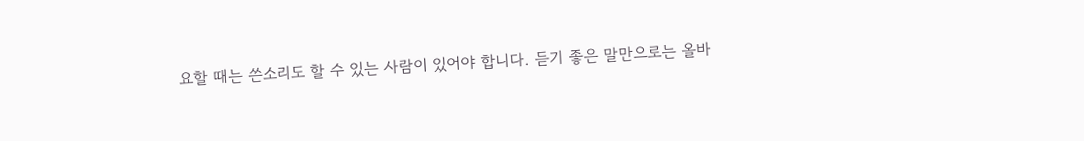요할 때는 쓴소리도 할 수 있는 사람이 있어야 합니다. 듣기 좋은 말만으로는 올바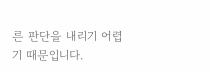른 판단을 내리기 어렵기 때문입니다.